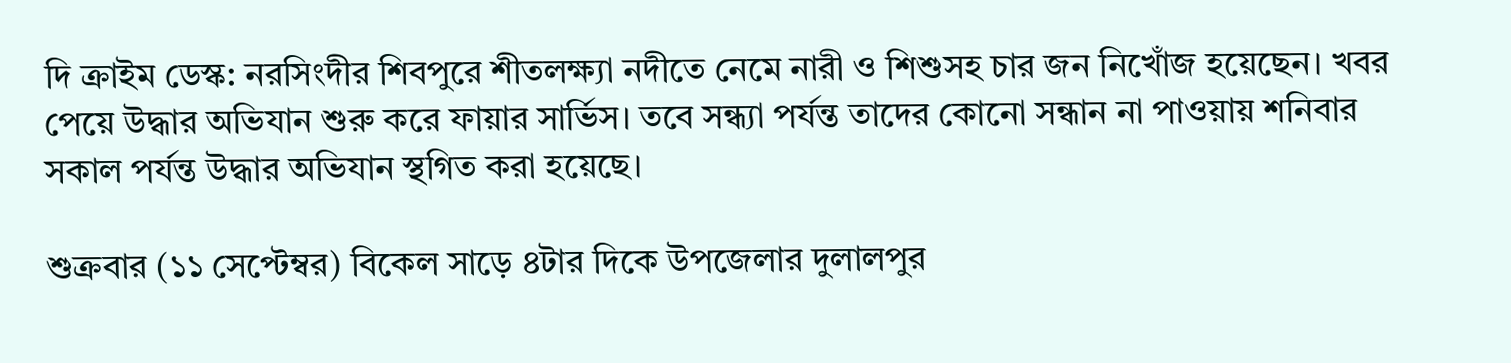দি ক্রাইম ডেস্ক: নরসিংদীর শিবপুরে শীতলক্ষ্যা নদীতে নেমে নারী ও শিশুসহ চার জন নিখোঁজ হয়েছেন। খবর পেয়ে উদ্ধার অভিযান শুরু করে ফায়ার সার্ভিস। তবে সন্ধ্যা পর্যন্ত তাদের কোনো সন্ধান না পাওয়ায় শনিবার সকাল পর্যন্ত উদ্ধার অভিযান স্থগিত করা হয়েছে।

শুক্রবার (১১ সেপ্টেম্বর) বিকেল সাড়ে ৪টার দিকে উপজেলার দুলালপুর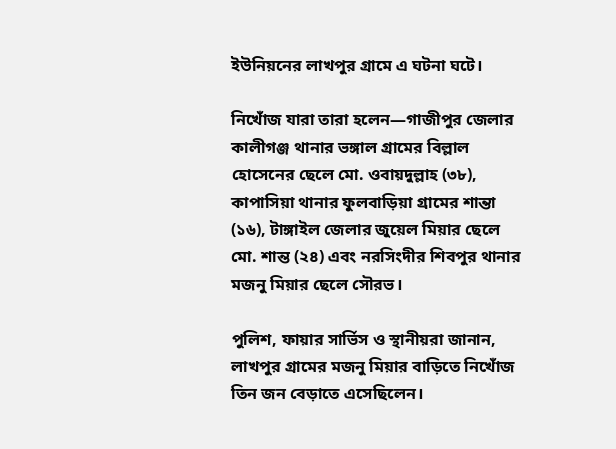ইউনিয়নের লাখপুর গ্রামে এ ঘটনা ঘটে।

নিখোঁজ যারা তারা হলেন—গাজীপুর জেলার কালীগঞ্জ থানার ভঙ্গাল গ্রামের বিল্লাল হোসেনের ছেলে মো. ওবায়দুল্লাহ (৩৮), কাপাসিয়া থানার ফুলবাড়িয়া গ্রামের শান্তা (১৬), টাঙ্গাইল জেলার জুয়েল মিয়ার ছেলে মো. শান্ত (২৪) এবং নরসিংদীর শিবপুর থানার মজনু মিয়ার ছেলে সৌরভ।

পুলিশ, ফায়ার সার্ভিস ও স্থানীয়রা জানান, লাখপুর গ্রামের মজনু মিয়ার বাড়িতে নিখোঁজ তিন জন বেড়াতে এসেছিলেন।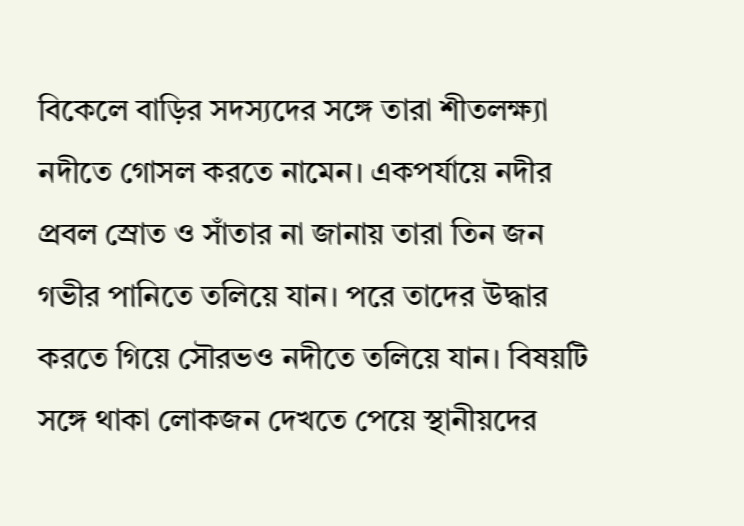বিকেলে বাড়ির সদস্যদের সঙ্গে তারা শীতলক্ষ্যা নদীতে গোসল করতে নামেন। একপর্যায়ে নদীর প্রবল স্রোত ও সাঁতার না জানায় তারা তিন জন গভীর পানিতে তলিয়ে যান। পরে তাদের উদ্ধার করতে গিয়ে সৌরভও নদীতে তলিয়ে যান। বিষয়টি সঙ্গে থাকা লোকজন দেখতে পেয়ে স্থানীয়দের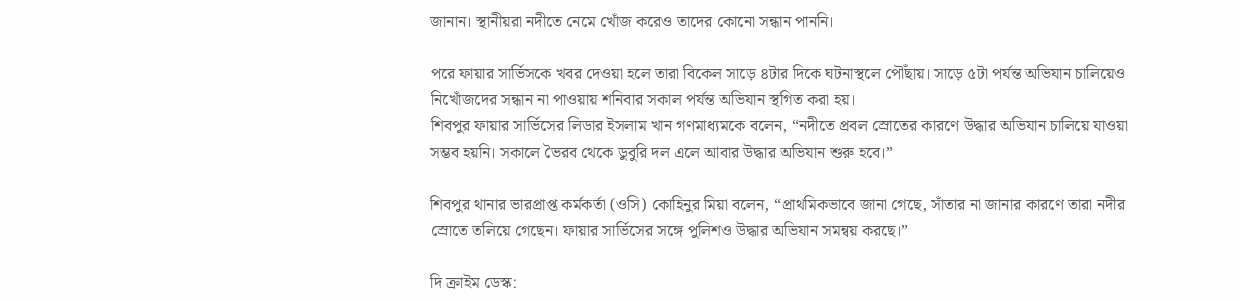জানান। স্থানীয়রা নদীতে নেমে খোঁজ করেও তাদের কোনো সন্ধান পাননি।

পরে ফায়ার সার্ভিসকে খবর দেওয়া হলে তারা বিকেল সাড়ে ৪টার দিকে ঘটনাস্থলে পৌঁছায়। সাড়ে ৫টা পর্যন্ত অভিযান চালিয়েও নিখোঁজদের সন্ধান না পাওয়ায় শনিবার সকাল পর্যন্ত অভিযান স্থগিত করা হয়।
শিবপুর ফায়ার সার্ভিসের লিডার ইসলাম খান গণমাধ্যমকে বলেন, “নদীতে প্রবল স্রোতের কারণে উদ্ধার অভিযান চালিয়ে যাওয়া সম্ভব হয়নি। সকালে ভৈরব থেকে ডুবুরি দল এলে আবার উদ্ধার অভিযান শুরু হবে।”

শিবপুর থানার ভারপ্রাপ্ত কর্মকর্তা (ওসি) কোহিনুর মিয়া বলেন, “প্রাথমিকভাবে জানা গেছে, সাঁতার না জানার কারণে তারা নদীর স্রোতে তলিয়ে গেছেন। ফায়ার সার্ভিসের সঙ্গে পুলিশও উদ্ধার অভিযান সমন্বয় করছে।”

দি ক্রাইম ডেস্ক: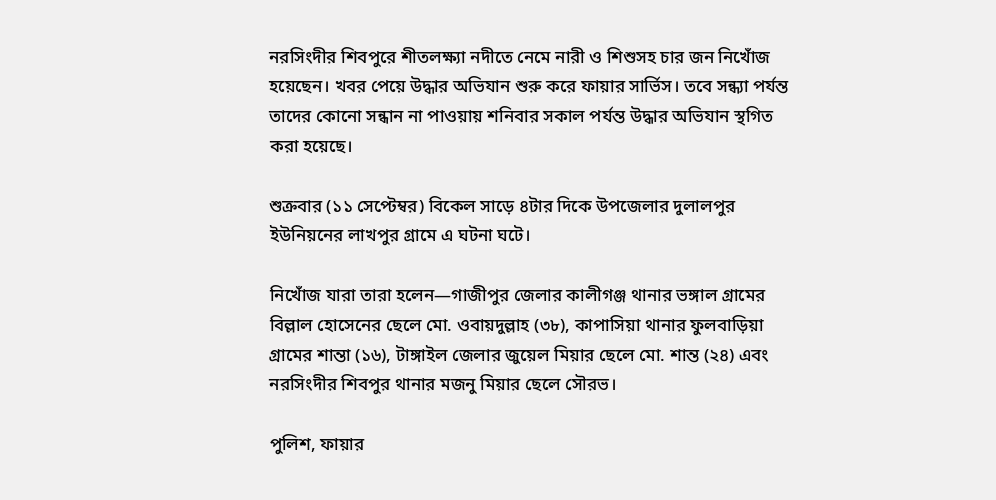নরসিংদীর শিবপুরে শীতলক্ষ্যা নদীতে নেমে নারী ও শিশুসহ চার জন নিখোঁজ হয়েছেন। খবর পেয়ে উদ্ধার অভিযান শুরু করে ফায়ার সার্ভিস। তবে সন্ধ্যা পর্যন্ত তাদের কোনো সন্ধান না পাওয়ায় শনিবার সকাল পর্যন্ত উদ্ধার অভিযান স্থগিত করা হয়েছে।

শুক্রবার (১১ সেপ্টেম্বর) বিকেল সাড়ে ৪টার দিকে উপজেলার দুলালপুর ইউনিয়নের লাখপুর গ্রামে এ ঘটনা ঘটে।

নিখোঁজ যারা তারা হলেন—গাজীপুর জেলার কালীগঞ্জ থানার ভঙ্গাল গ্রামের বিল্লাল হোসেনের ছেলে মো. ওবায়দুল্লাহ (৩৮), কাপাসিয়া থানার ফুলবাড়িয়া গ্রামের শান্তা (১৬), টাঙ্গাইল জেলার জুয়েল মিয়ার ছেলে মো. শান্ত (২৪) এবং নরসিংদীর শিবপুর থানার মজনু মিয়ার ছেলে সৌরভ।

পুলিশ, ফায়ার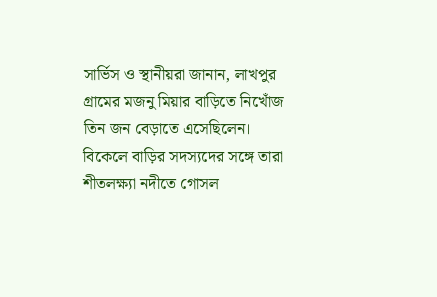সার্ভিস ও স্থানীয়রা জানান, লাখপুর গ্রামের মজনু মিয়ার বাড়িতে নিখোঁজ তিন জন বেড়াতে এসেছিলেন। বিকেলে বাড়ির সদস্যদের সঙ্গে তারা শীতলক্ষ্যা নদীতে গোসল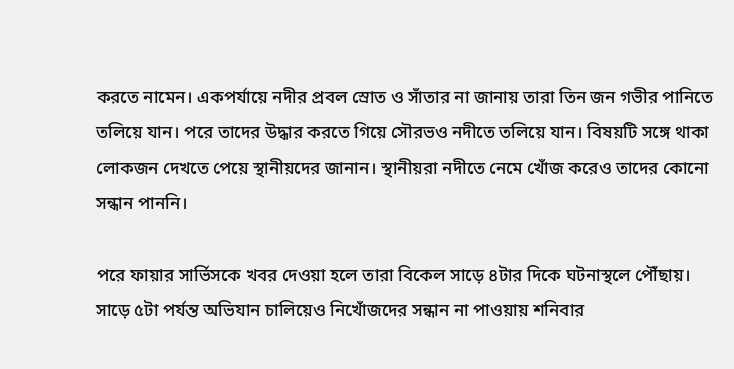করতে নামেন। একপর্যায়ে নদীর প্রবল স্রোত ও সাঁতার না জানায় তারা তিন জন গভীর পানিতে তলিয়ে যান। পরে তাদের উদ্ধার করতে গিয়ে সৌরভও নদীতে তলিয়ে যান। বিষয়টি সঙ্গে থাকা লোকজন দেখতে পেয়ে স্থানীয়দের জানান। স্থানীয়রা নদীতে নেমে খোঁজ করেও তাদের কোনো সন্ধান পাননি।

পরে ফায়ার সার্ভিসকে খবর দেওয়া হলে তারা বিকেল সাড়ে ৪টার দিকে ঘটনাস্থলে পৌঁছায়। সাড়ে ৫টা পর্যন্ত অভিযান চালিয়েও নিখোঁজদের সন্ধান না পাওয়ায় শনিবার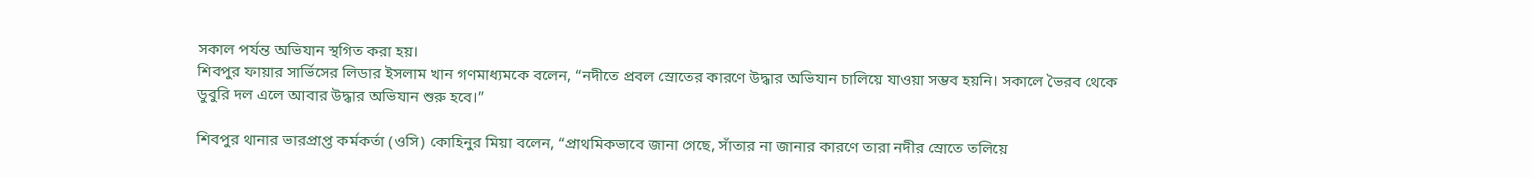সকাল পর্যন্ত অভিযান স্থগিত করা হয়।
শিবপুর ফায়ার সার্ভিসের লিডার ইসলাম খান গণমাধ্যমকে বলেন, “নদীতে প্রবল স্রোতের কারণে উদ্ধার অভিযান চালিয়ে যাওয়া সম্ভব হয়নি। সকালে ভৈরব থেকে ডুবুরি দল এলে আবার উদ্ধার অভিযান শুরু হবে।”

শিবপুর থানার ভারপ্রাপ্ত কর্মকর্তা (ওসি) কোহিনুর মিয়া বলেন, “প্রাথমিকভাবে জানা গেছে, সাঁতার না জানার কারণে তারা নদীর স্রোতে তলিয়ে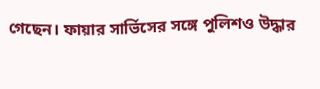গেছেন। ফায়ার সার্ভিসের সঙ্গে পুলিশও উদ্ধার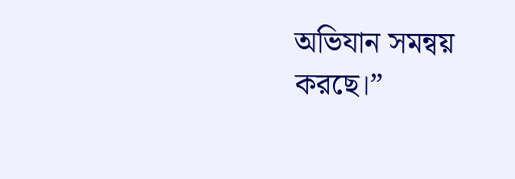অভিযান সমন্বয় করছে।”